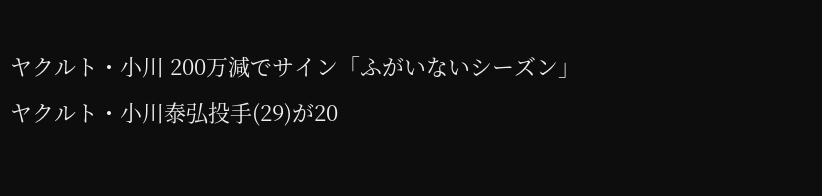ヤクルト・小川 200万減でサイン「ふがいないシーズン」
ヤクルト・小川泰弘投手(29)が20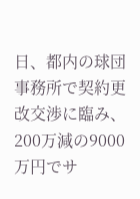日、都内の球団事務所で契約更改交渉に臨み、200万減の9000万円でサ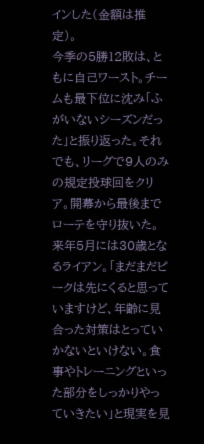インした(金額は推定)。
今季の5勝12敗は、ともに自己ワースト。チームも最下位に沈み「ふがいないシーズンだった」と振り返った。それでも、リーグで9人のみの規定投球回をクリア。開幕から最後までローテを守り抜いた。
来年5月には30歳となるライアン。「まだまだピークは先にくると思っていますけど、年齢に見合った対策はとっていかないといけない。食事やトレーニングといった部分をしっかりやっていきたい」と現実を見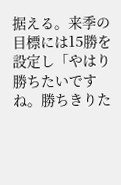据える。来季の目標には15勝を設定し「やはり勝ちたいですね。勝ちきりた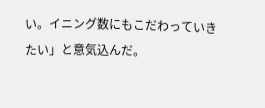い。イニング数にもこだわっていきたい」と意気込んだ。